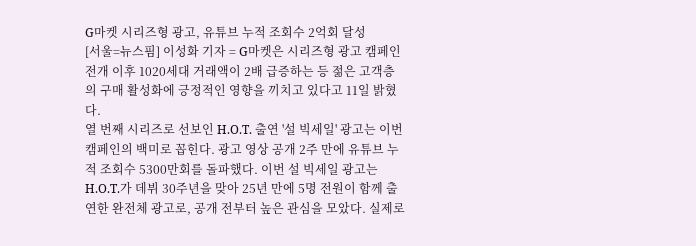G마켓 시리즈형 광고, 유튜브 누적 조회수 2억회 달성
[서울=뉴스핌] 이성화 기자 = G마켓은 시리즈형 광고 캠페인 전개 이후 1020세대 거래액이 2배 급증하는 등 젊은 고객층의 구매 활성화에 긍정적인 영향을 끼치고 있다고 11일 밝혔다.
열 번째 시리즈로 선보인 H.O.T. 출연 '설 빅세일' 광고는 이번 캠페인의 백미로 꼽힌다. 광고 영상 공개 2주 만에 유튜브 누적 조회수 5300만회를 돌파했다. 이번 설 빅세일 광고는 H.O.T.가 데뷔 30주년을 맞아 25년 만에 5명 전원이 함께 출연한 완전체 광고로, 공개 전부터 높은 관심을 모았다. 실제로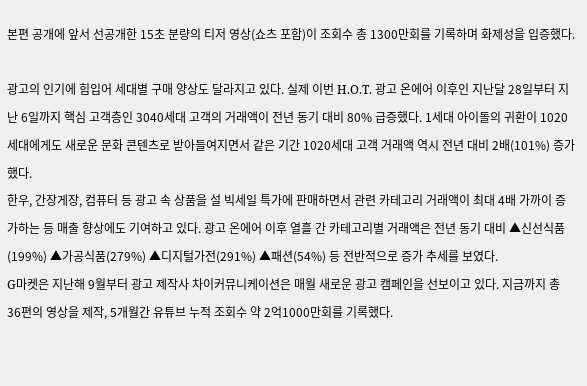본편 공개에 앞서 선공개한 15초 분량의 티저 영상(쇼츠 포함)이 조회수 총 1300만회를 기록하며 화제성을 입증했다.

광고의 인기에 힘입어 세대별 구매 양상도 달라지고 있다. 실제 이번 H.O.T. 광고 온에어 이후인 지난달 28일부터 지난 6일까지 핵심 고객층인 3040세대 고객의 거래액이 전년 동기 대비 80% 급증했다. 1세대 아이돌의 귀환이 1020세대에게도 새로운 문화 콘텐츠로 받아들여지면서 같은 기간 1020세대 고객 거래액 역시 전년 대비 2배(101%) 증가했다.
한우, 간장게장, 컴퓨터 등 광고 속 상품을 설 빅세일 특가에 판매하면서 관련 카테고리 거래액이 최대 4배 가까이 증가하는 등 매출 향상에도 기여하고 있다. 광고 온에어 이후 열흘 간 카테고리별 거래액은 전년 동기 대비 ▲신선식품(199%) ▲가공식품(279%) ▲디지털가전(291%) ▲패션(54%) 등 전반적으로 증가 추세를 보였다.
G마켓은 지난해 9월부터 광고 제작사 차이커뮤니케이션은 매월 새로운 광고 캠페인을 선보이고 있다. 지금까지 총 36편의 영상을 제작, 5개월간 유튜브 누적 조회수 약 2억1000만회를 기록했다.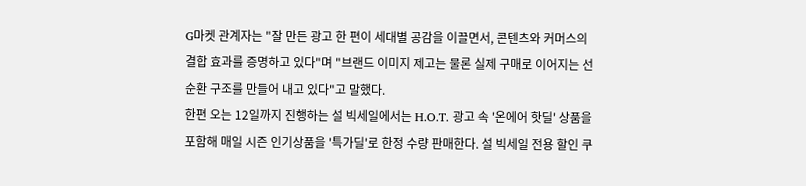G마켓 관계자는 "잘 만든 광고 한 편이 세대별 공감을 이끌면서, 콘텐츠와 커머스의 결합 효과를 증명하고 있다"며 "브랜드 이미지 제고는 물론 실제 구매로 이어지는 선순환 구조를 만들어 내고 있다"고 말했다.
한편 오는 12일까지 진행하는 설 빅세일에서는 H.O.T. 광고 속 '온에어 핫딜' 상품을 포함해 매일 시즌 인기상품을 '특가딜'로 한정 수량 판매한다. 설 빅세일 전용 할인 쿠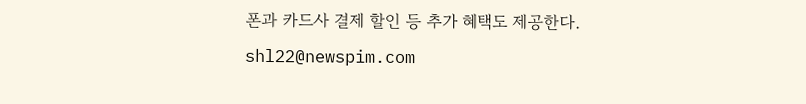폰과 카드사 결제 할인 등 추가 혜택도 제공한다.
shl22@newspim.com